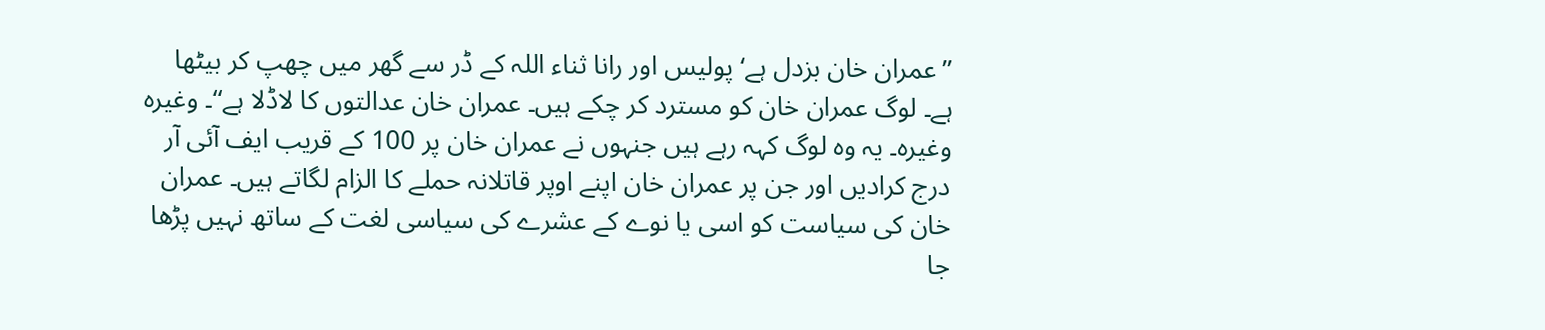’’عمران خان بزدل ہے‘ پولیس اور رانا ثناء اللہ کے ڈر سے گھر میں چھپ کر بیٹھا ہے۔ لوگ عمران خان کو مسترد کر چکے ہیں۔ عمران خان عدالتوں کا لاڈلا ہے‘‘۔ وغیرہ وغیرہ۔ یہ وہ لوگ کہہ رہے ہیں جنہوں نے عمران خان پر 100 کے قریب ایف آئی آر درج کرادیں اور جن پر عمران خان اپنے اوپر قاتلانہ حملے کا الزام لگاتے ہیں۔ عمران خان کی سیاست کو اسی یا نوے کے عشرے کی سیاسی لغت کے ساتھ نہیں پڑھا جا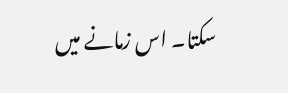سکتا۔ اس زمانے میں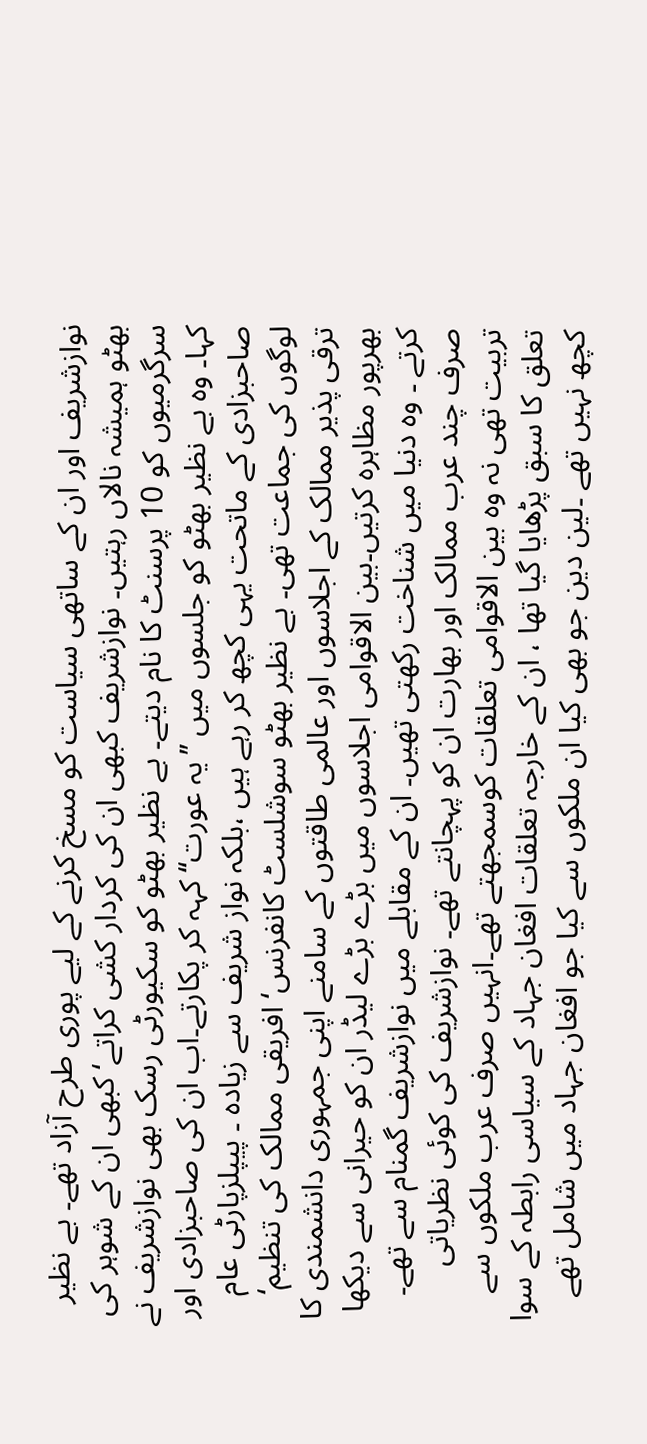نوازشریف اور ان کے ساتھی سیاست کو مسخ کرنے کے لیے پوری طرح آزاد تھے۔ بے نظیر بھٹو ہمیشہ نالاں رہتیں۔ نوازشریف کبھی ان کی کردار کشی کراتے‘ کبھی ان کے شوہر کی سرگرمیوں کو 10 پرسنٹ کا نام دیتے۔ بے نظیر بھٹو کو سکیورٹی رسک بھی نوازشریف نے کہا۔ وہ بے نظیر بھٹو کو جلسوں میں ’’یہ عورت‘‘ کہہ کر پکارتے۔اب ان کی صاحبزادی اور صاحبزادی کے ماتحت یہی کچھ کر رہے ہیں ،بلکہ نواز شریف سے زیادہ ۔ پیپلزپارٹی عام لوگوں کی جماعت تھی۔ بے نظیر بھٹو سوشلسٹ کانفرنس‘ افریقی ممالک کی تنظیم‘ ترقی پذیر ممالک کے اجلاسوں اور عالمی طاقتوں کے سامنے اپنی جمہوری دانشمندی کا بھرپور مظاہرہ کرتیں۔بین الاقوامی اجلاسوں میں بڑے بڑے لیڈر ان کو حیرانی سے دیکھا کرتے ۔ وہ دنیا میں شناخت رکھتی تھیں۔ ان کے مقابلے میں نوازشریف گمنام سے تھے۔ صرف چند عرب ممالک اور بھارت ان کو پہچانتے تھے۔ نوازشریف کی کوئی نظریاتی تربیت تھی نہ وہ بین الاقوامی تعلقات کوسمجھتے تھے۔انہیں صرف عرب ملکوں سے تعلق کا سبق پڑھایا گیا تھا ، ان کے خارجہ تعلقات افغان جہاد کے سیاسی رابطہ کے سوا کچھ نہیں تھے ۔لین دین جو بھی کیا ان ملکوں سے کیا جو افغان جہاد میں شامل تھے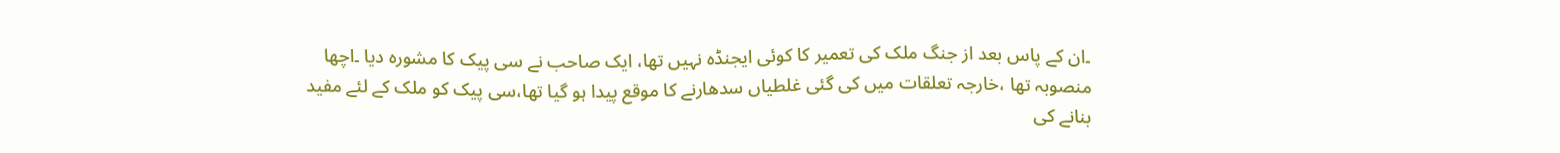۔ان کے پاس بعد از جنگ ملک کی تعمیر کا کوئی ایجنڈہ نہیں تھا، ایک صاحب نے سی پیک کا مشورہ دیا ۔اچھا منصوبہ تھا ،خارجہ تعلقات میں کی گئی غلطیاں سدھارنے کا موقع پیدا ہو گیا تھا،سی پیک کو ملک کے لئے مفید بنانے کی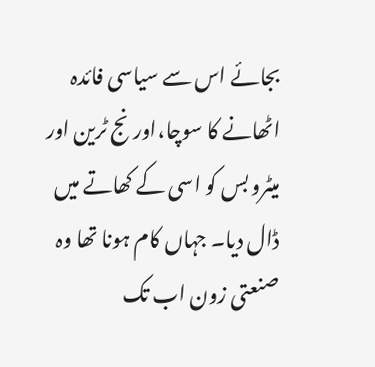بجائے اس سے سیاسی فائدہ اٹھانے کا سوچا،اورنج ٹرین اور میٹرو بس کو اسی کے کھاتے میں ڈال دیا۔ جہاں کام ہونا تھا وہ صنعتی زون اب تک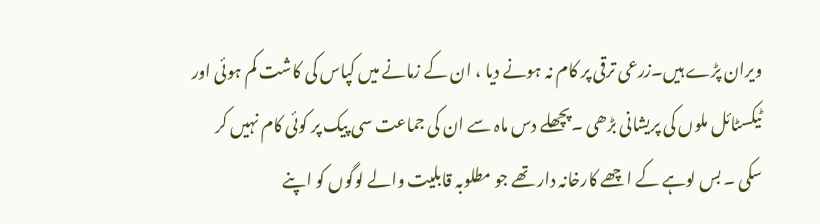ویران پڑے ہیں۔زرعی ترقی پر کام نہ ہونے دیا ، ان کے زمانے میں کپاس کی کاشت کم ہوئی اور ٹیکسٹائل ملوں کی پریشانی بڑھی ۔پچھلے دس ماہ سے ان کی جماعت سی پیک پر کوئی کام نہیں کر سکی ۔ بس لوہے کے اچھے کارخانہ دار تھے جو مطلوبہ قابلیت والے لوگوں کو اپنے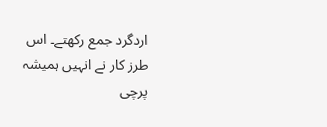اردگرد جمع رکھتے۔ اس طرز کار نے انہیں ہمیشہ پرچی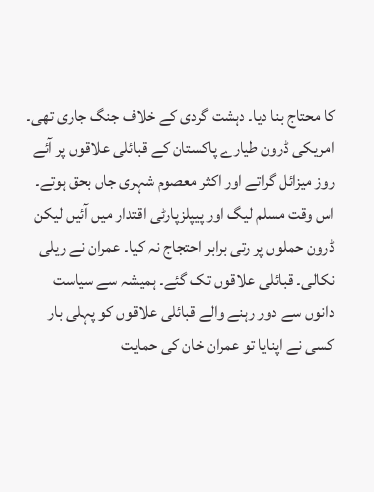کا محتاج بنا دیا۔ دہشت گردی کے خلاف جنگ جاری تھی۔ امریکی ڈرون طیارے پاکستان کے قبائلی علاقوں پر آئے روز میزائل گراتے اور اکثر معصوم شہری جاں بحق ہوتے۔ اس وقت مسلم لیگ اور پیپلزپارٹی اقتدار میں آئیں لیکن ڈرون حملوں پر رتی برابر احتجاج نہ کیا۔ عمران نے ریلی نکالی۔ قبائلی علاقوں تک گئے۔ ہمیشہ سے سیاست دانوں سے دور رہنے والے قبائلی علاقوں کو پہلی بار کسی نے اپنایا تو عمران خان کی حمایت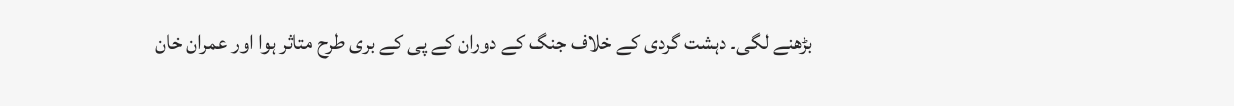بڑھنے لگی۔ دہشت گردی کے خلاف جنگ کے دوران کے پی کے بری طرح متاثر ہوا اور عمران خان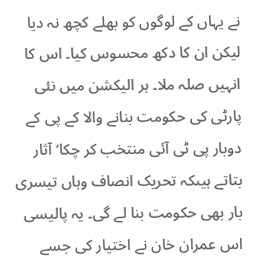نے یہاں کے لوگوں کو بھلے کچھ نہ دیا لیکن ان کا دکھ محسوس کیا۔ اس کا انہیں صلہ ملا۔ ہر الیکشن میں نئی پارٹی کی حکومت بنانے والا کے پی کے دوبار پی ٹی آئی منتخب کر چکا‘ آثار بتاتے ہیںکہ تحریک انصاف وہاں تیسری بار بھی حکومت بنا لے گی۔ یہ پالیسی اس عمران خان نے اختیار کی جسے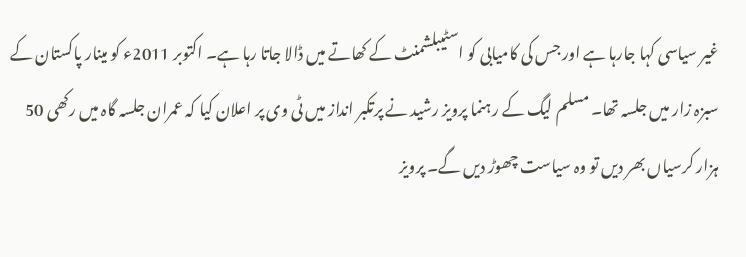غیر سیاسی کہا جارہا ہے اور جس کی کامیابی کو اسٹیبلشمنٹ کے کھاتے میں ڈالا جاتا رہا ہے۔ اکتوبر 2011ء کو مینار پاکستان کے سبزہ زار میں جلسہ تھا۔ مسلم لیگ کے رہنما پرویز رشید نے پرتکبر انداز میں ٹی وی پر اعلان کیا کہ عمران جلسہ گاہ میں رکھی 50 ہزار کرسیاں بھر دیں تو وہ سیاست چھوڑ دیں گے۔ پرویز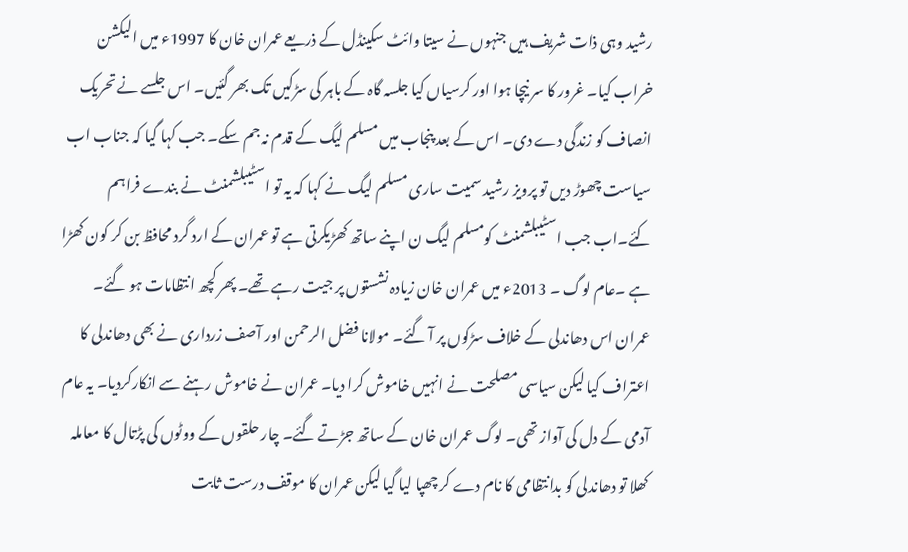رشید وہی ذات شریف ہیں جنہوں نے سیتا وائٹ سکینڈل کے ذریعے عمران خان کا 1997ء میں الیکشن خراب کیا۔ غرور کا سر نیچا ہوا اور کرسیاں کیا جلسہ گاہ کے باہر کی سڑکیں تک بھر گئیں۔ اس جلسے نے تحریک انصاف کو زندگی دے دی۔ اس کے بعد پنجاب میں مسلم لیگ کے قدم نہ جم سکے۔ جب کہا گیا کہ جناب اب سیاست چھوڑ دیں تو پرویز رشید سمیت ساری مسلم لیگ نے کہا کہ یہ تو اسٹیبلشمنٹ نے بندے فراہم کئے۔اب جب اسٹیبلشمنٹ کومسلم لیگ ن اپنے ساتھ کھڑیکرتی ہے تو عمران کے ارد گرد محافظ بن کر کون کھڑا ہے ۔عام لوگ ۔ 2013ء میں عمران خان زیادہ نشستوں پر جیت رہے تھے۔ پھر کچھ انتظامات ہو گئے۔ عمران اس دھاندلی کے خلاف سڑکوں پر آ گئے۔ مولانا فضل الرحمن اور آصف زرداری نے بھی دھاندلی کا اعتراف کیا لیکن سیاسی مصلحت نے انہیں خاموش کرا دیا۔ عمران نے خاموش رہنے سے انکارکردیا۔ یہ عام آدمی کے دل کی آواز تھی۔ لوگ عمران خان کے ساتھ جڑتے گئے۔ چار حلقوں کے ووٹوں کی پڑتال کا معاملہ کھلا تو دھاندلی کو بدانتظامی کا نام دے کر چھپا لیا گیا لیکن عمران کا موقف درست ثابت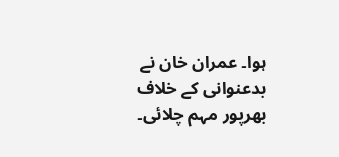ہوا۔ عمران خان نے بدعنوانی کے خلاف بھرپور مہم چلائی۔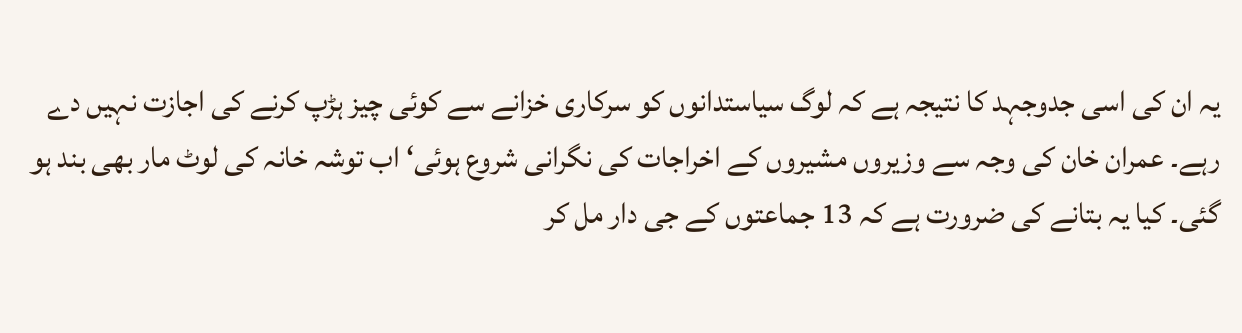یہ ان کی اسی جدوجہد کا نتیجہ ہے کہ لوگ سیاستدانوں کو سرکاری خزانے سے کوئی چیز ہڑپ کرنے کی اجازت نہیں دے رہے۔ عمران خان کی وجہ سے وزیروں مشیروں کے اخراجات کی نگرانی شروع ہوئی‘ اب توشہ خانہ کی لوٹ مار بھی بند ہو گئی۔ کیا یہ بتانے کی ضرورت ہے کہ 13 جماعتوں کے جی دار مل کر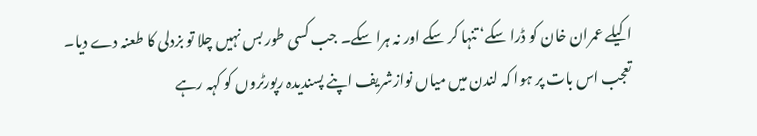اکیلے عمران خان کو ڈرا سکے‘ تنہا کر سکے اور نہ ہرا سکے۔ جب کسی طور بس نہیں چلا تو بزدلی کا طعنہ دے دیا۔ تعجب اس بات پر ہوا کہ لندن میں میاں نوازشریف اپنے پسندیدہ رپورٹروں کو کہہ رہے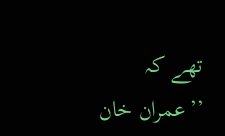تھے کہ ’’عمران خان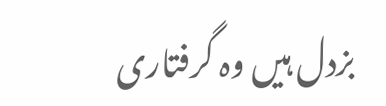بزدل ہیں وہ گرفتاری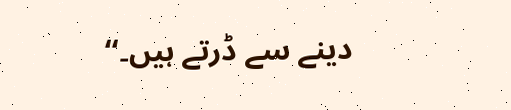دینے سے ڈرتے ہیں۔‘‘